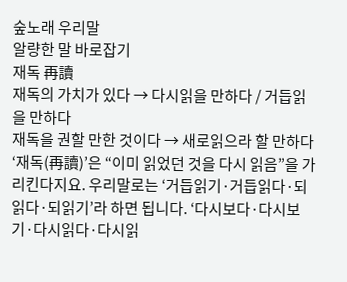숲노래 우리말
알량한 말 바로잡기
재독 再讀
재독의 가치가 있다 → 다시읽을 만하다 / 거듭읽을 만하다
재독을 권할 만한 것이다 → 새로읽으라 할 만하다
‘재독(再讀)’은 “이미 읽었던 것을 다시 읽음”을 가리킨다지요. 우리말로는 ‘거듭읽기·거듭읽다·되읽다·되읽기’라 하면 됩니다. ‘다시보다·다시보기·다시읽다·다시읽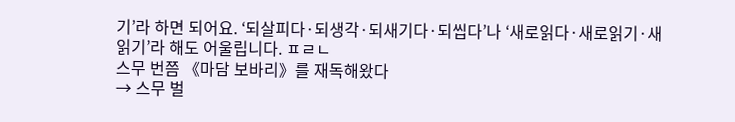기’라 하면 되어요. ‘되살피다·되생각·되새기다·되씹다’나 ‘새로읽다·새로읽기·새읽기’라 해도 어울립니다. ㅍㄹㄴ
스무 번쯤 《마담 보바리》를 재독해왔다
→ 스무 벌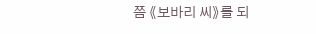쯤 《보바리 씨》를 되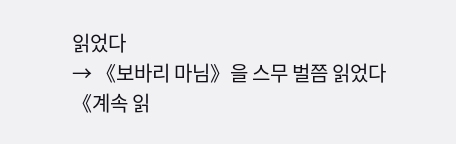읽었다
→ 《보바리 마님》을 스무 벌쯤 읽었다
《계속 읽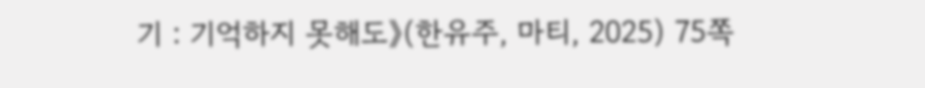기 : 기억하지 못해도》(한유주, 마티, 2025) 75쪽